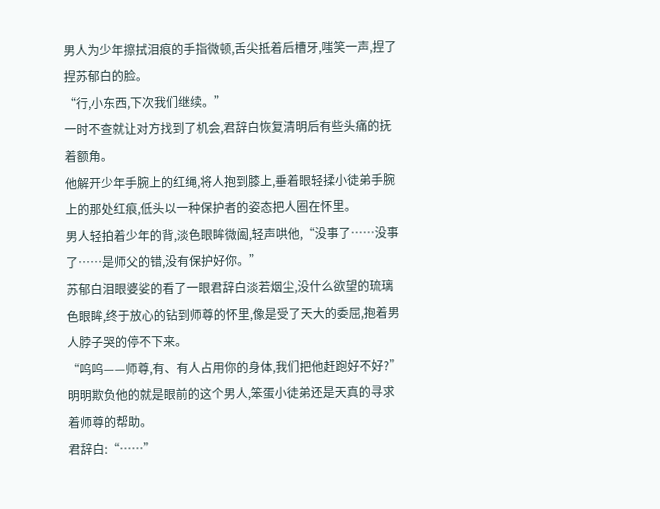男人为少年擦拭泪痕的手指微顿,舌尖抵着后槽牙,嗤笑一声,捏了捏苏郁白的脸。
“行,小东西,下次我们继续。”
一时不查就让对方找到了机会,君辞白恢复清明后有些头痛的抚着额角。
他解开少年手腕上的红绳,将人抱到膝上,垂着眼轻揉小徒弟手腕上的那处红痕,低头以一种保护者的姿态把人圈在怀里。
男人轻拍着少年的背,淡色眼眸微阖,轻声哄他,“没事了……没事了……是师父的错,没有保护好你。”
苏郁白泪眼婆娑的看了一眼君辞白淡若烟尘,没什么欲望的琉璃色眼眸,终于放心的钻到师尊的怀里,像是受了天大的委屈,抱着男人脖子哭的停不下来。
“呜呜——师尊,有、有人占用你的身体,我们把他赶跑好不好?”
明明欺负他的就是眼前的这个男人,笨蛋小徒弟还是天真的寻求着师尊的帮助。
君辞白:“……”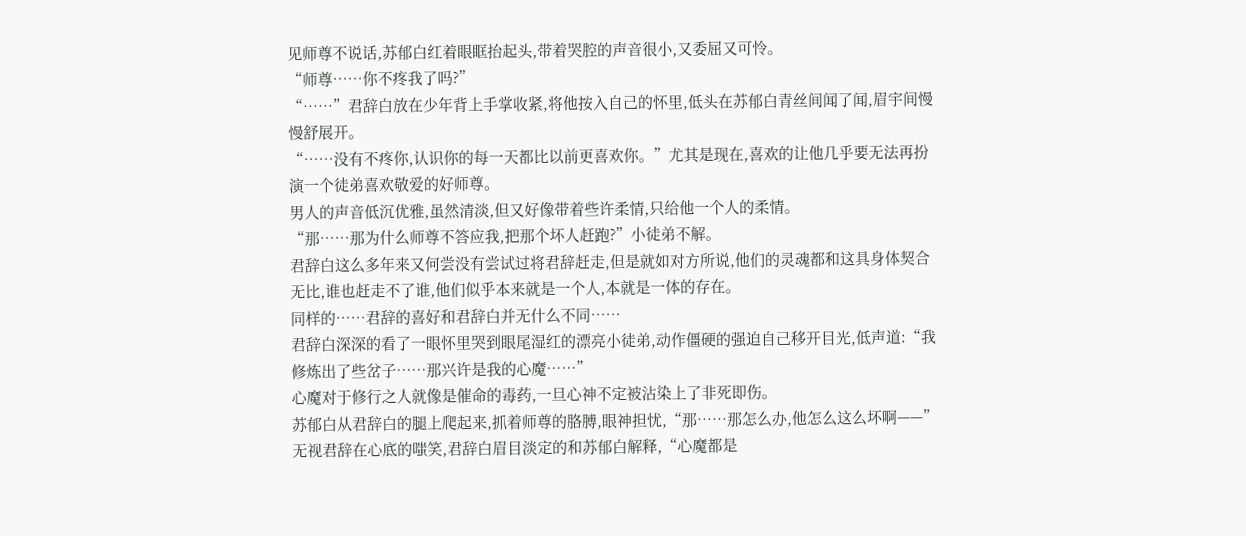见师尊不说话,苏郁白红着眼眶抬起头,带着哭腔的声音很小,又委屈又可怜。
“师尊……你不疼我了吗?”
“……”君辞白放在少年背上手掌收紧,将他按入自己的怀里,低头在苏郁白青丝间闻了闻,眉宇间慢慢舒展开。
“……没有不疼你,认识你的每一天都比以前更喜欢你。”尤其是现在,喜欢的让他几乎要无法再扮演一个徒弟喜欢敬爱的好师尊。
男人的声音低沉优雅,虽然清淡,但又好像带着些许柔情,只给他一个人的柔情。
“那……那为什么师尊不答应我,把那个坏人赶跑?”小徒弟不解。
君辞白这么多年来又何尝没有尝试过将君辞赶走,但是就如对方所说,他们的灵魂都和这具身体契合无比,谁也赶走不了谁,他们似乎本来就是一个人,本就是一体的存在。
同样的……君辞的喜好和君辞白并无什么不同……
君辞白深深的看了一眼怀里哭到眼尾湿红的漂亮小徒弟,动作僵硬的强迫自己移开目光,低声道:“我修炼出了些岔子……那兴许是我的心魔……”
心魔对于修行之人就像是催命的毒药,一旦心神不定被沾染上了非死即伤。
苏郁白从君辞白的腿上爬起来,抓着师尊的胳膊,眼神担忧,“那……那怎么办,他怎么这么坏啊——”
无视君辞在心底的嗤笑,君辞白眉目淡定的和苏郁白解释,“心魔都是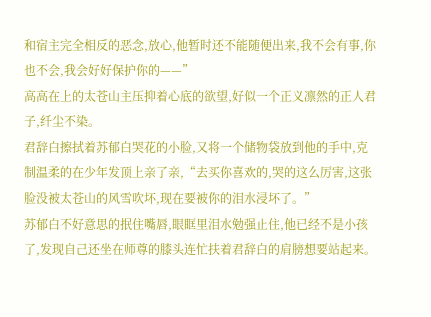和宿主完全相反的恶念,放心,他暂时还不能随便出来,我不会有事,你也不会,我会好好保护你的——”
高高在上的太苍山主压抑着心底的欲望,好似一个正义凛然的正人君子,纤尘不染。
君辞白擦拭着苏郁白哭花的小脸,又将一个储物袋放到他的手中,克制温柔的在少年发顶上亲了亲,“去买你喜欢的,哭的这么厉害,这张脸没被太苍山的风雪吹坏,现在要被你的泪水浸坏了。”
苏郁白不好意思的抿住嘴唇,眼眶里泪水勉强止住,他已经不是小孩了,发现自己还坐在师尊的膝头连忙扶着君辞白的肩膀想要站起来。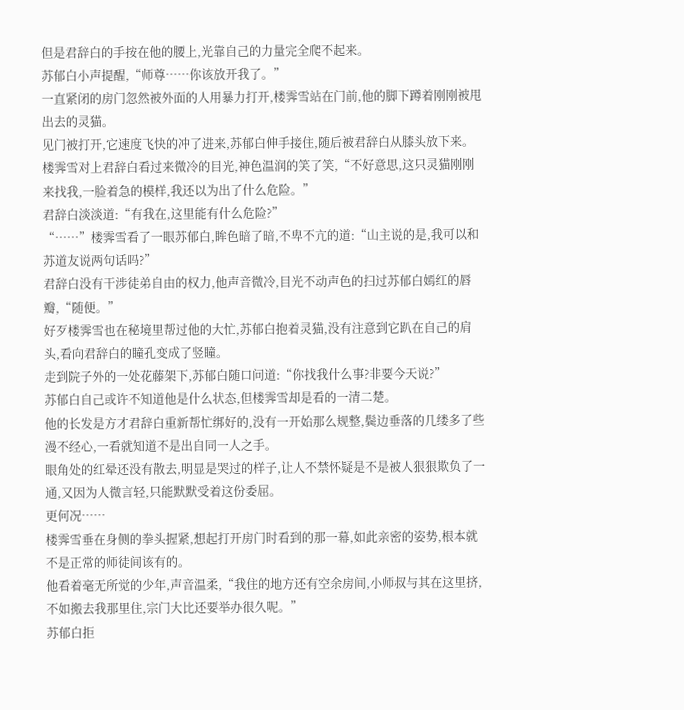但是君辞白的手按在他的腰上,光靠自己的力量完全爬不起来。
苏郁白小声提醒,“师尊……你该放开我了。”
一直紧闭的房门忽然被外面的人用暴力打开,楼霁雪站在门前,他的脚下蹲着刚刚被甩出去的灵猫。
见门被打开,它速度飞快的冲了进来,苏郁白伸手接住,随后被君辞白从膝头放下来。
楼霁雪对上君辞白看过来微冷的目光,神色温润的笑了笑,“不好意思,这只灵猫刚刚来找我,一脸着急的模样,我还以为出了什么危险。”
君辞白淡淡道:“有我在,这里能有什么危险?”
“……”楼霁雪看了一眼苏郁白,眸色暗了暗,不卑不亢的道:“山主说的是,我可以和苏道友说两句话吗?”
君辞白没有干涉徒弟自由的权力,他声音微冷,目光不动声色的扫过苏郁白嫣红的唇瓣,“随便。”
好歹楼霁雪也在秘境里帮过他的大忙,苏郁白抱着灵猫,没有注意到它趴在自己的肩头,看向君辞白的瞳孔变成了竖瞳。
走到院子外的一处花藤架下,苏郁白随口问道:“你找我什么事?非要今天说?”
苏郁白自己或许不知道他是什么状态,但楼霁雪却是看的一清二楚。
他的长发是方才君辞白重新帮忙绑好的,没有一开始那么规整,鬓边垂落的几缕多了些漫不经心,一看就知道不是出自同一人之手。
眼角处的红晕还没有散去,明显是哭过的样子,让人不禁怀疑是不是被人狠狠欺负了一通,又因为人微言轻,只能默默受着这份委屈。
更何况……
楼霁雪垂在身侧的拳头握紧,想起打开房门时看到的那一幕,如此亲密的姿势,根本就不是正常的师徒间该有的。
他看着毫无所觉的少年,声音温柔,“我住的地方还有空余房间,小师叔与其在这里挤,不如搬去我那里住,宗门大比还要举办很久呢。”
苏郁白拒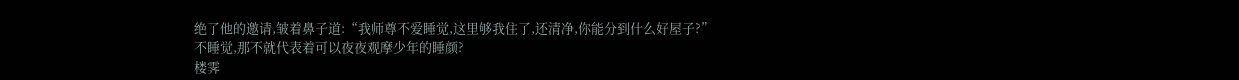绝了他的邀请,皱着鼻子道:“我师尊不爱睡觉,这里够我住了,还清净,你能分到什么好屋子?”
不睡觉,那不就代表着可以夜夜观摩少年的睡颜?
楼霁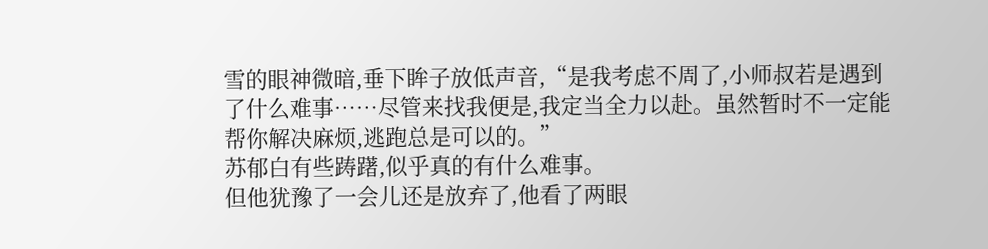雪的眼神微暗,垂下眸子放低声音,“是我考虑不周了,小师叔若是遇到了什么难事……尽管来找我便是,我定当全力以赴。虽然暂时不一定能帮你解决麻烦,逃跑总是可以的。”
苏郁白有些踌躇,似乎真的有什么难事。
但他犹豫了一会儿还是放弃了,他看了两眼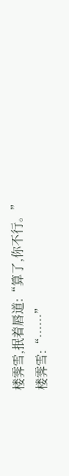楼霁雪,抿着唇道:“算了,你不行。”
楼霁雪:“……”